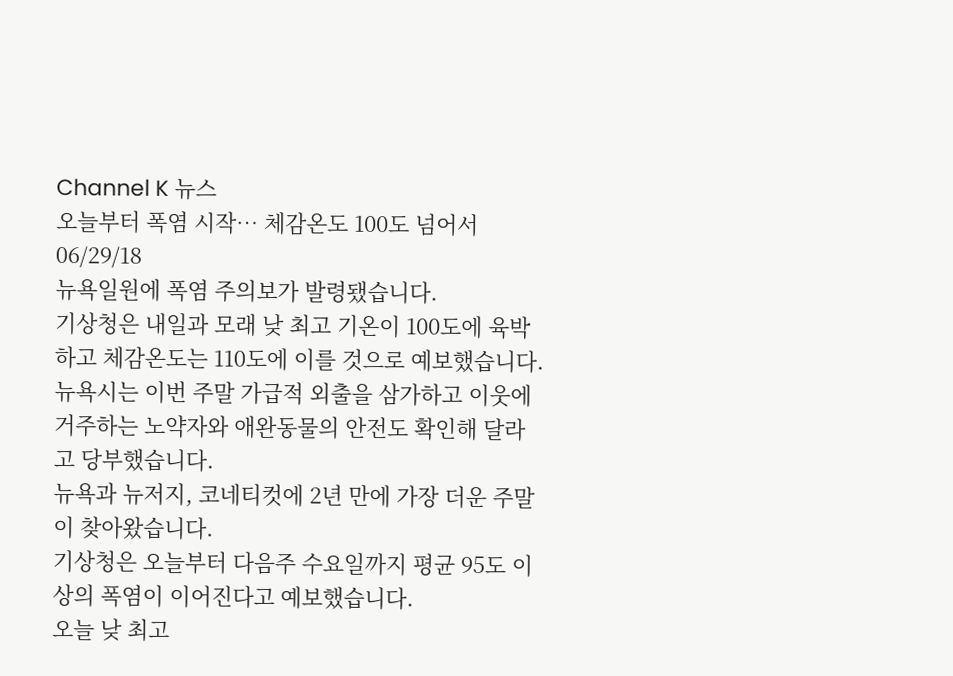Channel K 뉴스
오늘부터 폭염 시작… 체감온도 100도 넘어서
06/29/18
뉴욕일원에 폭염 주의보가 발령됐습니다.
기상청은 내일과 모래 낮 최고 기온이 100도에 육박하고 체감온도는 110도에 이를 것으로 예보했습니다.
뉴욕시는 이번 주말 가급적 외출을 삼가하고 이웃에 거주하는 노약자와 애완동물의 안전도 확인해 달라고 당부했습니다.
뉴욕과 뉴저지, 코네티컷에 2년 만에 가장 더운 주말이 찾아왔습니다.
기상청은 오늘부터 다음주 수요일까지 평균 95도 이상의 폭염이 이어진다고 예보했습니다.
오늘 낮 최고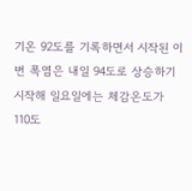기온 92도를 기록하면서 시작된 이번 폭염은 내일 94도로 상승하기 시작해 일요일에는 체감온도가 110도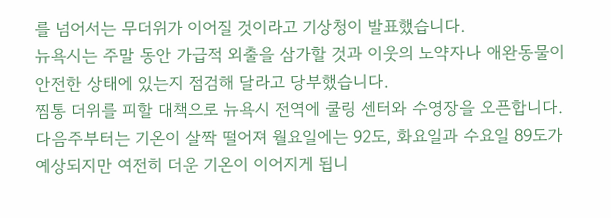를 넘어서는 무더위가 이어질 것이라고 기상청이 발표했습니다.
뉴욕시는 주말 동안 가급적 외출을 삼가할 것과 이웃의 노약자나 애완동물이 안전한 상태에 있는지 점검해 달라고 당부했습니다.
찜통 더위를 피할 대책으로 뉴욕시 전역에 쿨링 센터와 수영장을 오픈합니다.
다음주부터는 기온이 살짝 떨어져 월요일에는 92도, 화요일과 수요일 89도가 예상되지만 여전히 더운 기온이 이어지게 됩니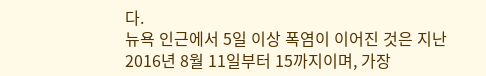다.
뉴욕 인근에서 5일 이상 폭염이 이어진 것은 지난 2016년 8월 11일부터 15까지이며, 가장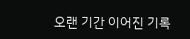오랜 기간 이어진 기록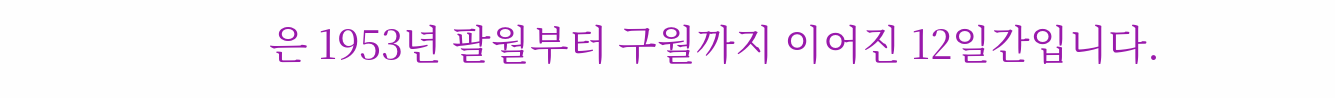은 1953년 팔월부터 구월까지 이어진 12일간입니다.